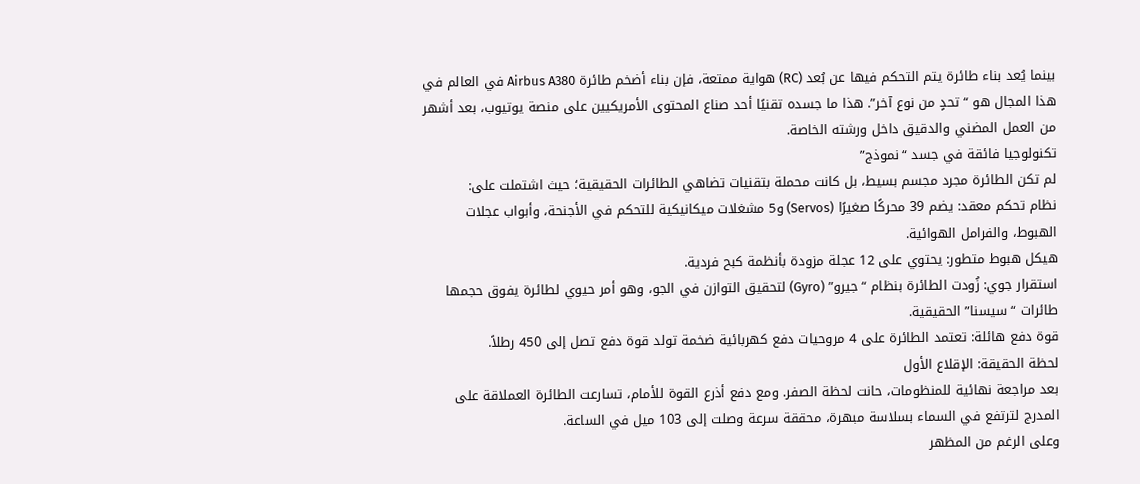بينما يُعد بناء طائرة يتم التحكم فيها عن بُعد (RC) هواية ممتعة، فإن بناء أضخم طائرة Airbus A380 في العالم في هذا المجال هو “تحدٍ من نوع آخر”. هذا ما جسده تقنيًا أحد صناع المحتوى الأمريكيين على منصة يوتيوب، بعد أشهر من العمل المضني والدقيق داخل ورشته الخاصة.
تكنولوجيا فائقة في جسد “نموذج”
لم تكن الطائرة مجرد مجسم بسيط، بل كانت محملة بتقنيات تضاهي الطائرات الحقيقية؛ حيث اشتملت على:
نظام تحكم معقد: يضم 39 محركًا صغيرًا (Servos) و5 مشغلات ميكانيكية للتحكم في الأجنحة، وأبواب عجلات الهبوط، والفرامل الهوائية.
هيكل هبوط متطور: يحتوي على 12 عجلة مزودة بأنظمة كبح فردية.
استقرار جوي: زُودت الطائرة بنظام “جيرو” (Gyro) لتحقيق التوازن في الجو، وهو أمر حيوي لطائرة يفوق حجمها طائرات “سيسنا” الحقيقية.
قوة دفع هائلة: تعتمد الطائرة على 4 مروحيات دفع كهربائية ضخمة تولد قوة دفع تصل إلى 450 رطلاً.
لحظة الحقيقة: الإقلاع الأول
بعد مراجعة نهائية للمنظومات، حانت لحظة الصفر. ومع دفع أذرع القوة للأمام، تسارعت الطائرة العملاقة على المدرج لترتفع في السماء بسلاسة مبهرة، محققة سرعة وصلت إلى 103 ميل في الساعة.
وعلى الرغم من المظهر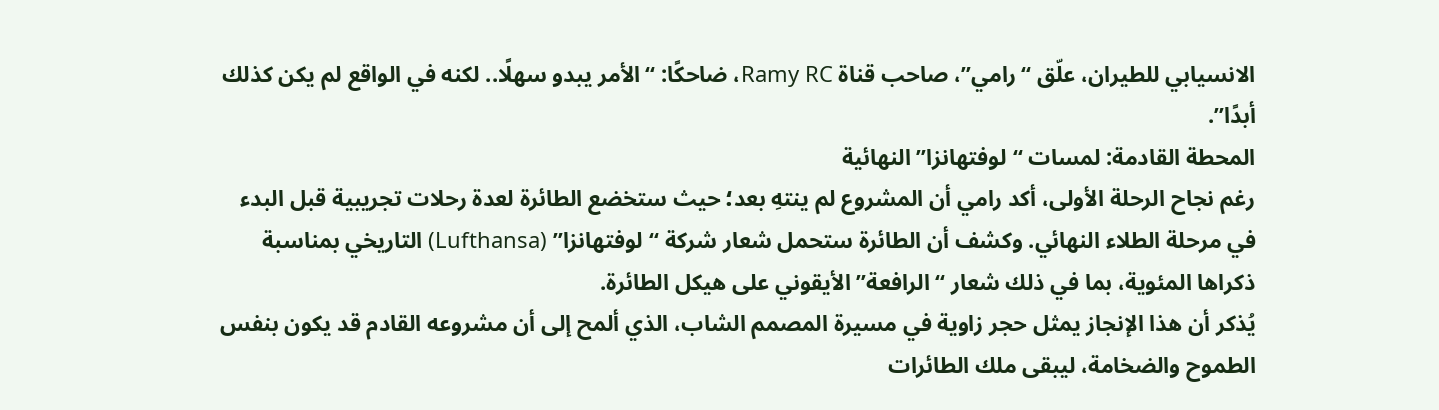الانسيابي للطيران، علّق “رامي”، صاحب قناة Ramy RC، ضاحكًا: “الأمر يبدو سهلًا.. لكنه في الواقع لم يكن كذلك أبدًا”.
المحطة القادمة: لمسات “لوفتهانزا” النهائية
رغم نجاح الرحلة الأولى، أكد رامي أن المشروع لم ينتهِ بعد؛ حيث ستخضع الطائرة لعدة رحلات تجريبية قبل البدء في مرحلة الطلاء النهائي. وكشف أن الطائرة ستحمل شعار شركة “لوفتهانزا” (Lufthansa) التاريخي بمناسبة ذكراها المئوية، بما في ذلك شعار “الرافعة” الأيقوني على هيكل الطائرة.
يُذكر أن هذا الإنجاز يمثل حجر زاوية في مسيرة المصمم الشاب، الذي ألمح إلى أن مشروعه القادم قد يكون بنفس الطموح والضخامة، ليبقى ملك الطائرات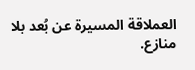العملاقة المسيرة عن بُعد بلا منازع.